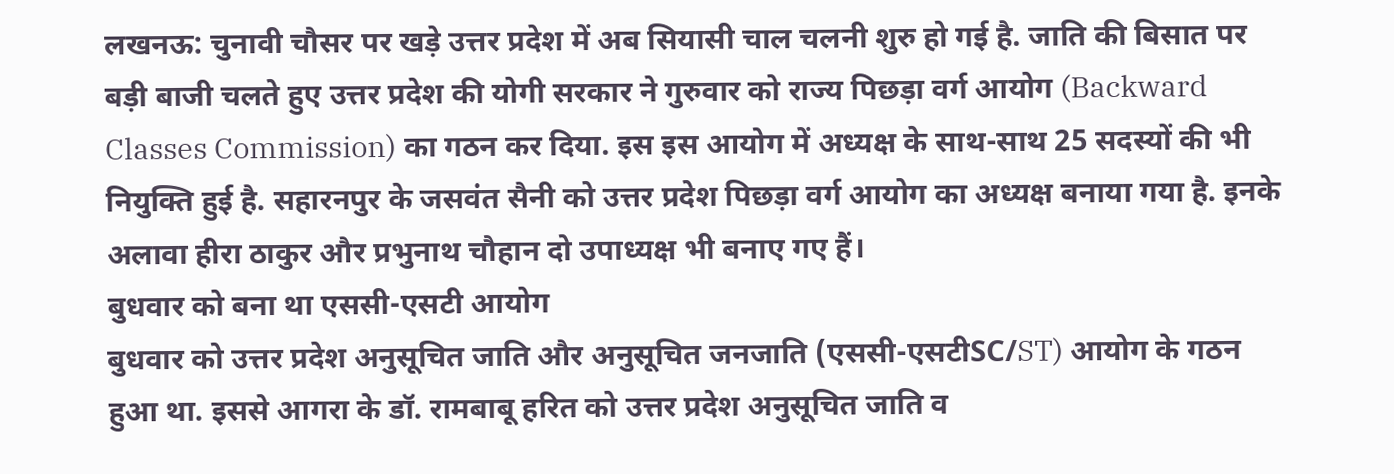लखनऊ: चुनावी चौसर पर खड़े उत्तर प्रदेश में अब सियासी चाल चलनी शुरु हो गई है. जाति की बिसात पर बड़ी बाजी चलते हुए उत्तर प्रदेश की योगी सरकार ने गुरुवार को राज्य पिछड़ा वर्ग आयोग (Backward Classes Commission) का गठन कर दिया. इस इस आयोग में अध्यक्ष के साथ-साथ 25 सदस्यों की भी नियुक्ति हुई है. सहारनपुर के जसवंत सैनी को उत्तर प्रदेश पिछड़ा वर्ग आयोग का अध्यक्ष बनाया गया है. इनके अलावा हीरा ठाकुर और प्रभुनाथ चौहान दो उपाध्यक्ष भी बनाए गए हैं।
बुधवार को बना था एससी-एसटी आयोग
बुधवार को उत्तर प्रदेश अनुसूचित जाति और अनुसूचित जनजाति (एससी-एसटीSC/ST) आयोग के गठन हुआ था. इससे आगरा के डॉ. रामबाबू हरित को उत्तर प्रदेश अनुसूचित जाति व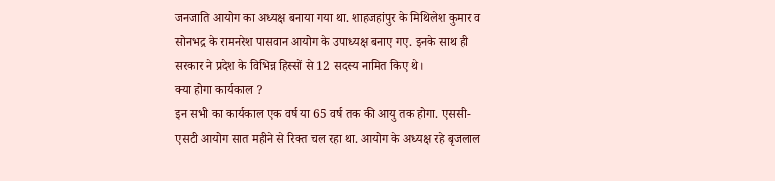जनजाति आयोग का अध्यक्ष बनाया गया था. शाहजहांपुर के मिथिलेश कुमार व सोनभद्र के रामनरेश पासवान आयोग के उपाध्यक्ष बनाए गए. इनके साथ ही सरकार ने प्रदेश के विभिन्न हिस्सों से 12 सदस्य नामित किए थे।
क्या होगा कार्यकाल ?
इन सभी का कार्यकाल एक वर्ष या 65 वर्ष तक की आयु तक होगा. एससी-एसटी आयोग सात महीने से रिक्त चल रहा था. आयोग के अध्यक्ष रहे बृजलाल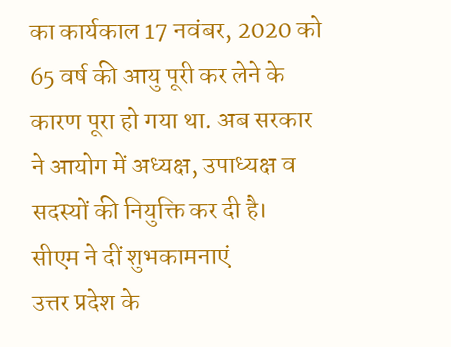का कार्यकाल 17 नवंबर, 2020 को 65 वर्ष की आयु पूरी कर लेने के कारण पूरा हो गया था. अब सरकार ने आयोग में अध्यक्ष, उपाध्यक्ष व सदस्यों की नियुक्ति कर दी है।
सीएम ने दीं शुभकामनाएं
उत्तर प्रदेश के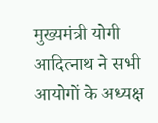मुख्यमंत्री योगी आदित्नाथ ने सभी आयोगों के अध्यक्ष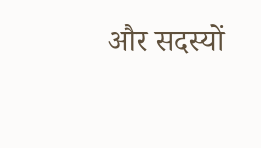और सदस्यों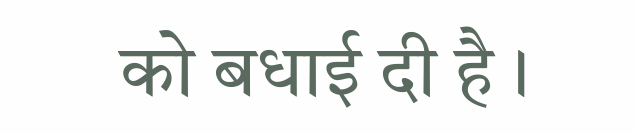को बधाई दी है ।